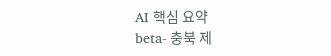AI 핵심 요약
beta- 충북 제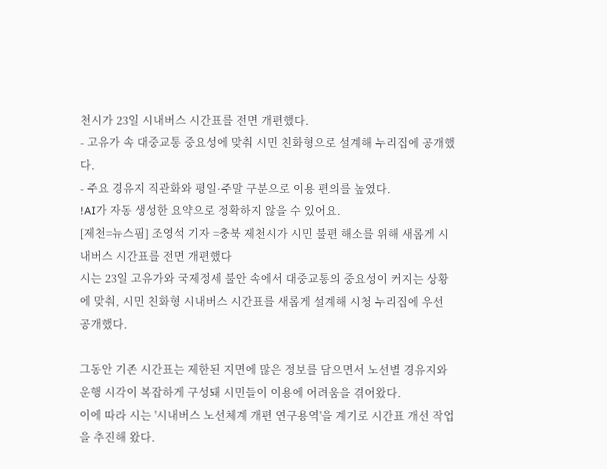천시가 23일 시내버스 시간표를 전면 개편했다.
- 고유가 속 대중교통 중요성에 맞춰 시민 친화형으로 설계해 누리집에 공개했다.
- 주요 경유지 직관화와 평일·주말 구분으로 이용 편의를 높였다.
!AI가 자동 생성한 요약으로 정확하지 않을 수 있어요.
[제천=뉴스핌] 조영석 기자 =충북 제천시가 시민 불편 해소를 위해 새롭게 시내버스 시간표를 전면 개편했다
시는 23일 고유가와 국제정세 불안 속에서 대중교통의 중요성이 커지는 상황에 맞춰, 시민 친화형 시내버스 시간표를 새롭게 설계해 시청 누리집에 우선 공개했다.

그동안 기존 시간표는 제한된 지면에 많은 정보를 담으면서 노선별 경유지와 운행 시각이 복잡하게 구성돼 시민들이 이용에 어려움을 겪어왔다.
이에 따라 시는 '시내버스 노선체계 개편 연구용역'을 계기로 시간표 개선 작업을 추진해 왔다.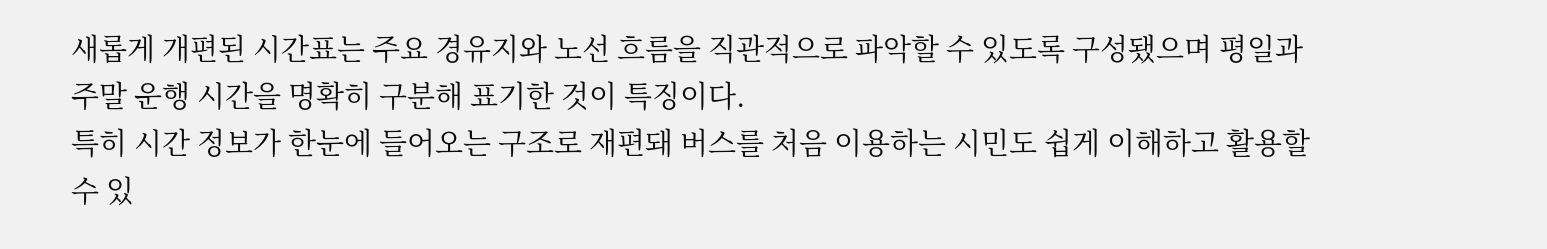새롭게 개편된 시간표는 주요 경유지와 노선 흐름을 직관적으로 파악할 수 있도록 구성됐으며 평일과 주말 운행 시간을 명확히 구분해 표기한 것이 특징이다.
특히 시간 정보가 한눈에 들어오는 구조로 재편돼 버스를 처음 이용하는 시민도 쉽게 이해하고 활용할 수 있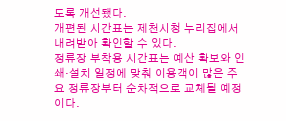도록 개선됐다.
개편된 시간표는 제천시청 누리집에서 내려받아 확인할 수 있다.
정류장 부착용 시간표는 예산 확보와 인쇄·설치 일정에 맞춰 이용객이 많은 주요 정류장부터 순차적으로 교체될 예정이다.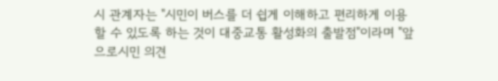시 관계자는 "시민이 버스를 더 쉽게 이해하고 편리하게 이용할 수 있도록 하는 것이 대중교통 활성화의 출발점"이라며 "앞으로시민 의견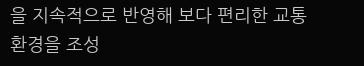을 지속적으로 반영해 보다 편리한 교통 환경을 조성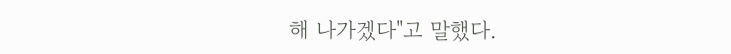해 나가겠다"고 말했다.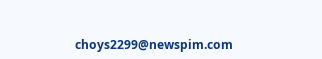choys2299@newspim.com